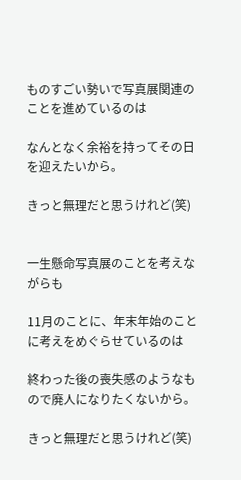ものすごい勢いで写真展関連のことを進めているのは

なんとなく余裕を持ってその日を迎えたいから。

きっと無理だと思うけれど(笑)


一生懸命写真展のことを考えながらも

11月のことに、年末年始のことに考えをめぐらせているのは

終わった後の喪失感のようなもので廃人になりたくないから。

きっと無理だと思うけれど(笑)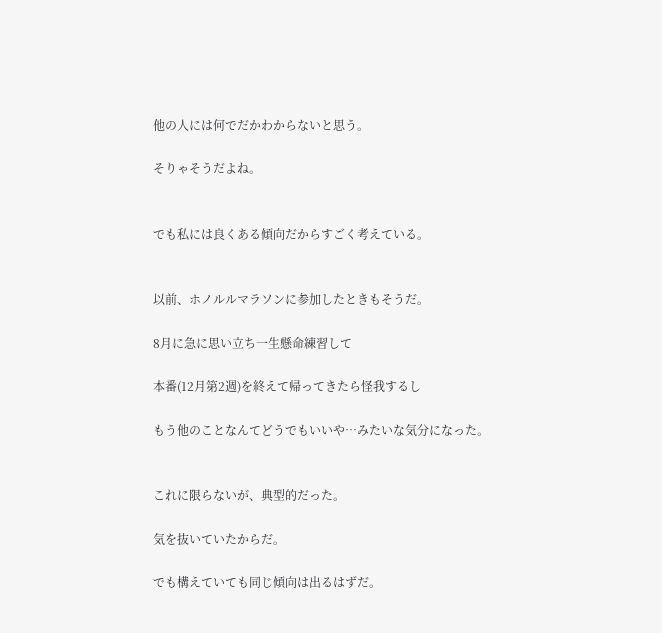他の人には何でだかわからないと思う。

そりゃそうだよね。


でも私には良くある傾向だからすごく考えている。


以前、ホノルルマラソンに参加したときもそうだ。

8月に急に思い立ち一生懸命練習して

本番(12月第2週)を終えて帰ってきたら怪我するし

もう他のことなんてどうでもいいや…みたいな気分になった。


これに限らないが、典型的だった。

気を抜いていたからだ。

でも構えていても同じ傾向は出るはずだ。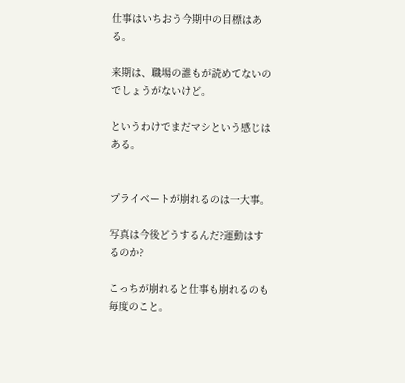仕事はいちおう今期中の目標はある。

来期は、職場の誰もが読めてないのでしょうがないけど。

というわけでまだマシという感じはある。


プライベートが崩れるのは一大事。

写真は今後どうするんだ?運動はするのか?

こっちが崩れると仕事も崩れるのも毎度のこと。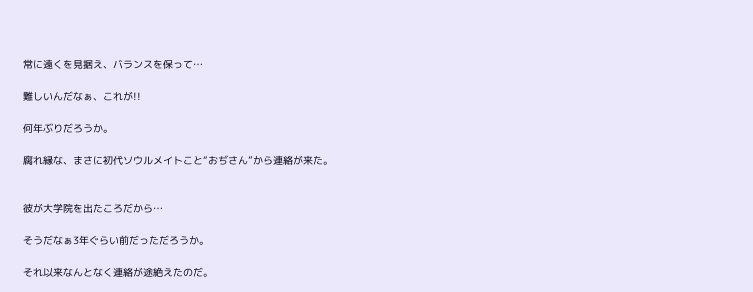常に遠くを見据え、バランスを保って…

難しいんだなぁ、これが!!

何年ぶりだろうか。

腐れ縁な、まさに初代ソウルメイトこと“おぢさん”から連絡が来た。


彼が大学院を出たころだから…

そうだなぁ3年ぐらい前だっただろうか。

それ以来なんとなく連絡が途絶えたのだ。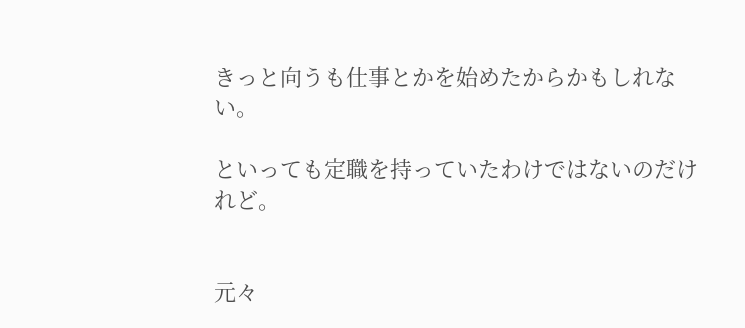きっと向うも仕事とかを始めたからかもしれない。

といっても定職を持っていたわけではないのだけれど。


元々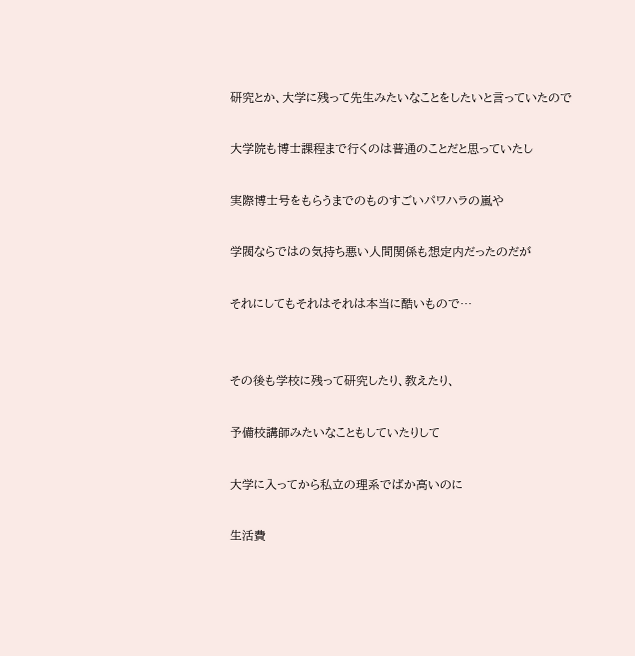研究とか、大学に残って先生みたいなことをしたいと言っていたので

大学院も博士課程まで行くのは普通のことだと思っていたし

実際博士号をもらうまでのものすごいパワハラの嵐や

学閥ならではの気持ち悪い人間関係も想定内だったのだが

それにしてもそれはそれは本当に酷いもので…


その後も学校に残って研究したり、教えたり、

予備校講師みたいなこともしていたりして

大学に入ってから私立の理系でばか高いのに

生活費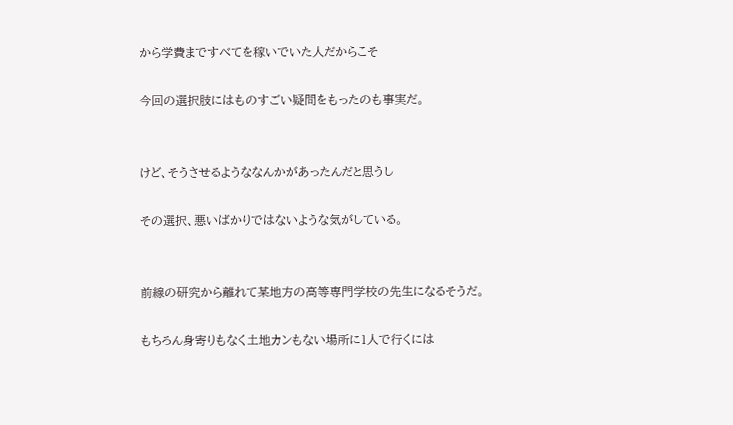から学費まですべてを稼いでいた人だからこそ

今回の選択肢にはものすごい疑問をもったのも事実だ。


けど、そうさせるようななんかがあったんだと思うし

その選択、悪いばかりではないような気がしている。


前線の研究から離れて某地方の高等専門学校の先生になるそうだ。

もちろん身寄りもなく土地カンもない場所に1人で行くには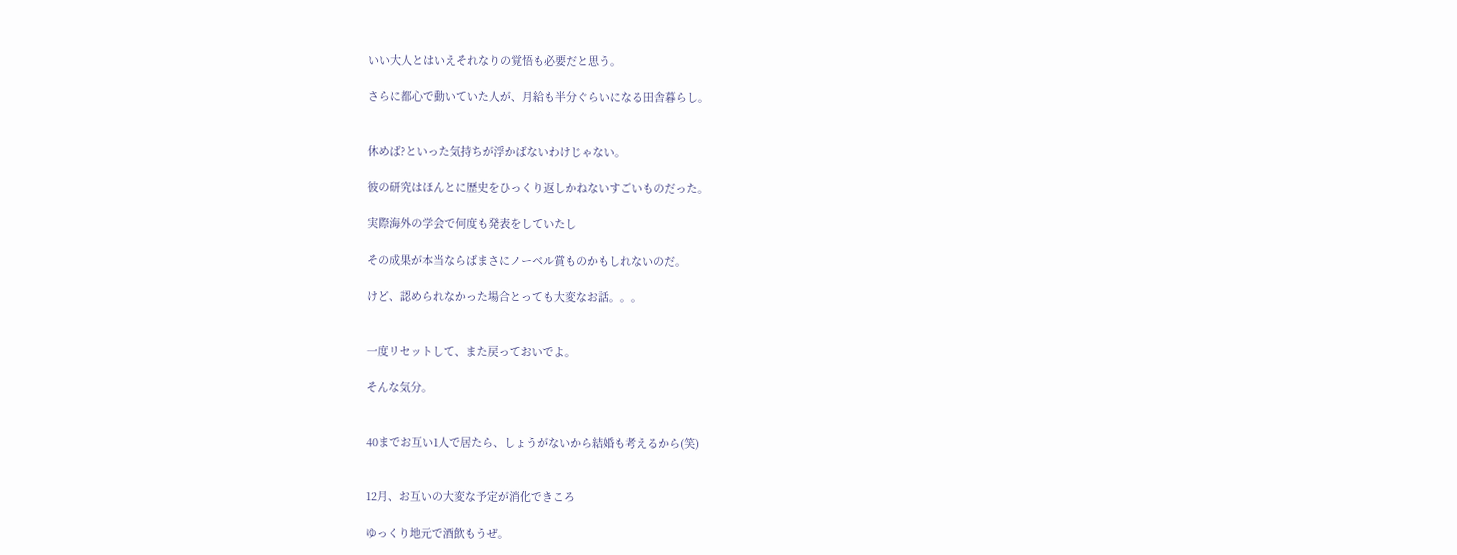いい大人とはいえそれなりの覚悟も必要だと思う。

さらに都心で動いていた人が、月給も半分ぐらいになる田舎暮らし。


休めば?といった気持ちが浮かばないわけじゃない。

彼の研究はほんとに歴史をひっくり返しかねないすごいものだった。

実際海外の学会で何度も発表をしていたし

その成果が本当ならばまさにノーベル賞ものかもしれないのだ。

けど、認められなかった場合とっても大変なお話。。。


一度リセットして、また戻っておいでよ。

そんな気分。


40までお互い1人で居たら、しょうがないから結婚も考えるから(笑)


12月、お互いの大変な予定が消化できころ

ゆっくり地元で酒飲もうぜ。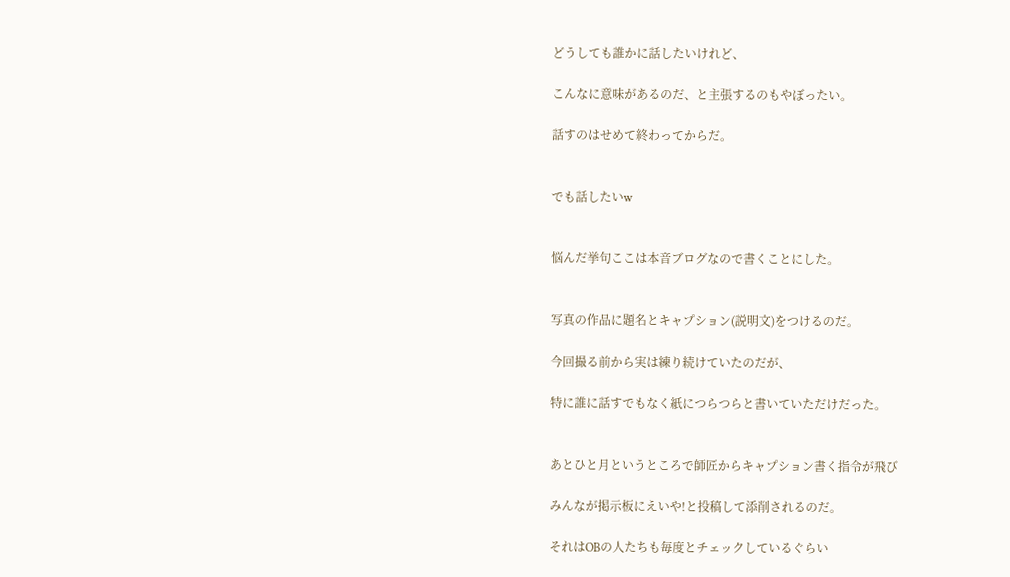どうしても誰かに話したいけれど、

こんなに意味があるのだ、と主張するのもやぼったい。

話すのはせめて終わってからだ。


でも話したいw


悩んだ挙句ここは本音ブログなので書くことにした。


写真の作品に題名とキャプション(説明文)をつけるのだ。

今回撮る前から実は練り続けていたのだが、

特に誰に話すでもなく紙につらつらと書いていただけだった。


あとひと月というところで師匠からキャプション書く指令が飛び

みんなが掲示板にえいや!と投稿して添削されるのだ。

それはOBの人たちも毎度とチェックしているぐらい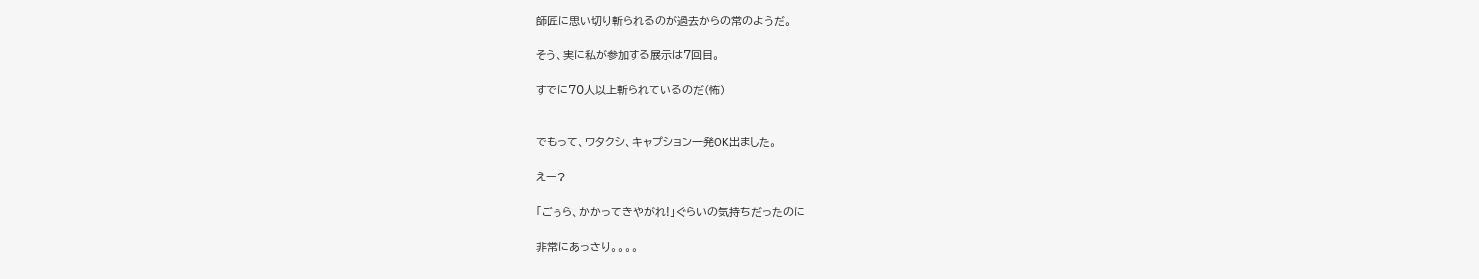師匠に思い切り斬られるのが過去からの常のようだ。

そう、実に私が参加する展示は7回目。

すでに70人以上斬られているのだ(怖)


でもって、ワタクシ、キャプション一発OK出ました。

えー?

「ごぅら、かかってきやがれ!」ぐらいの気持ちだったのに

非常にあっさり。。。。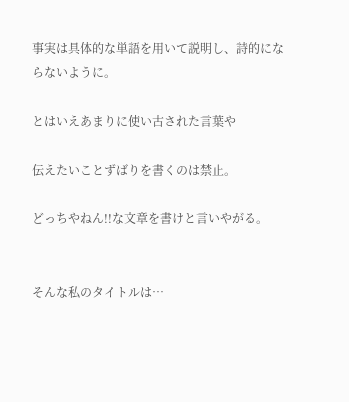事実は具体的な単語を用いて説明し、詩的にならないように。

とはいえあまりに使い古された言葉や

伝えたいことずばりを書くのは禁止。

どっちやねん!!な文章を書けと言いやがる。


そんな私のタイトルは…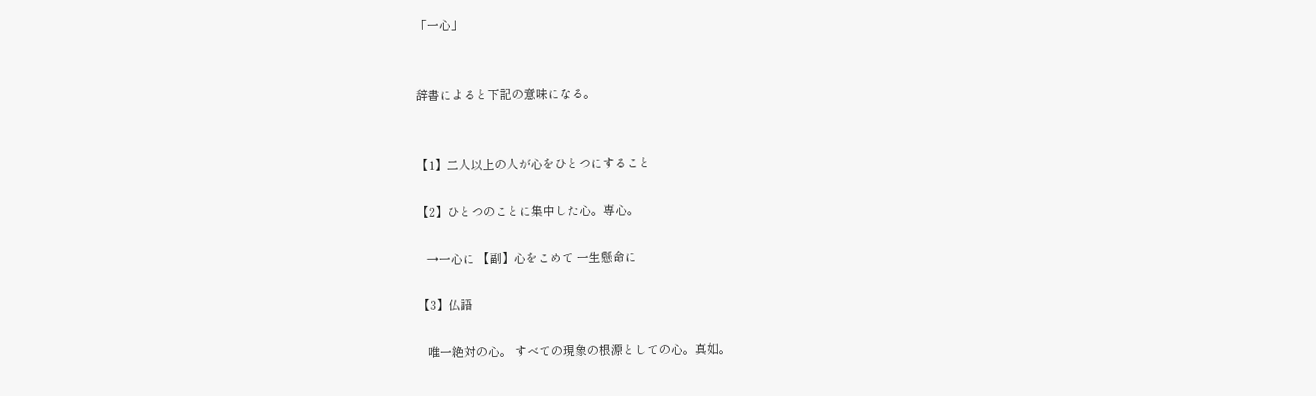「一心」


辞書によると下記の意味になる。


【1】二人以上の人が心をひとつにすること

【2】ひとつのことに集中した心。専心。

   →一心に 【副】心をこめて 一生懸命に

【3】仏語

   唯一絶対の心。 すべての現象の根源としての心。真如。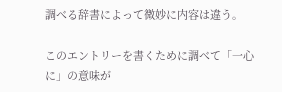調べる辞書によって微妙に内容は違う。

このエントリーを書くために調べて「一心に」の意味が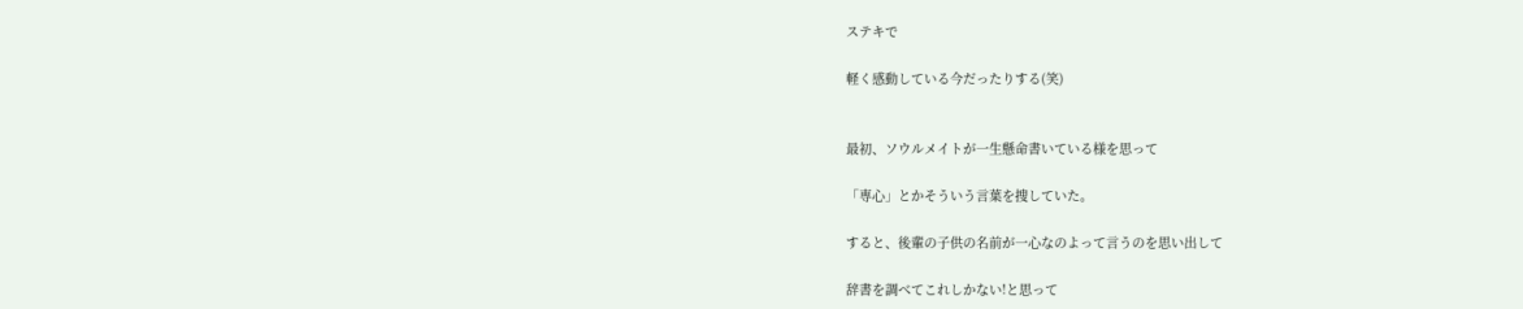ステキで

軽く感動している今だったりする(笑)


最初、ソウルメイトが一生懸命書いている様を思って

「専心」とかそういう言葉を捜していた。

すると、後輩の子供の名前が一心なのよって言うのを思い出して

辞書を調べてこれしかない!と思って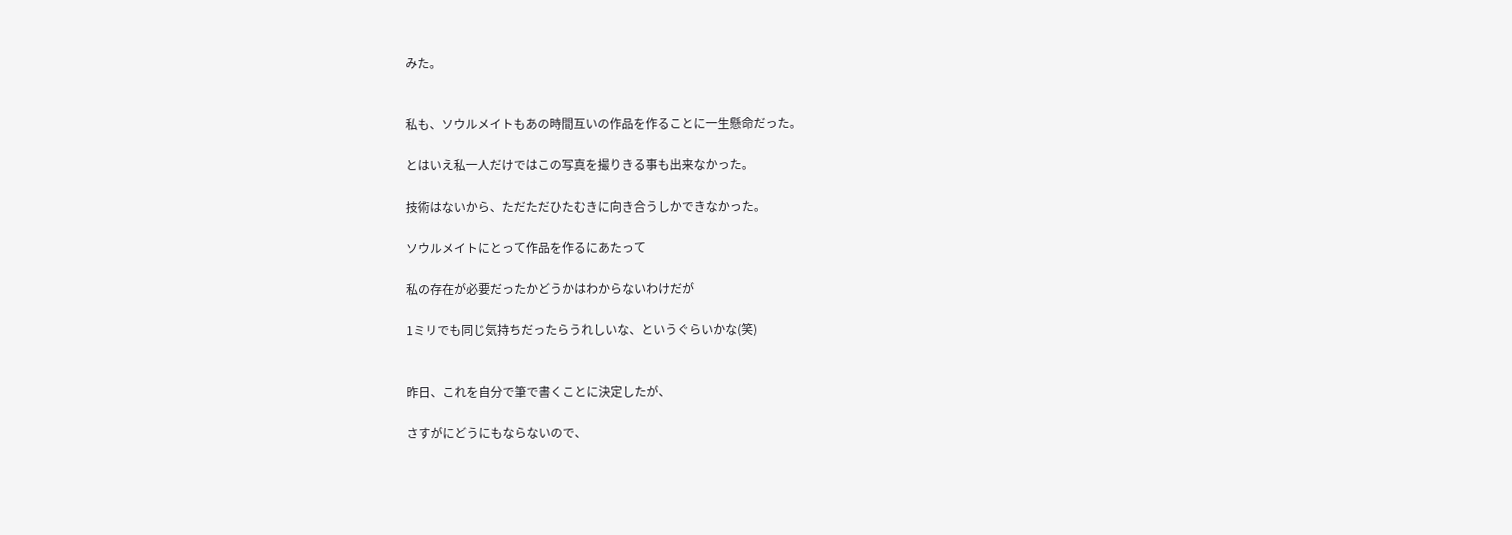みた。


私も、ソウルメイトもあの時間互いの作品を作ることに一生懸命だった。

とはいえ私一人だけではこの写真を撮りきる事も出来なかった。

技術はないから、ただただひたむきに向き合うしかできなかった。

ソウルメイトにとって作品を作るにあたって

私の存在が必要だったかどうかはわからないわけだが

1ミリでも同じ気持ちだったらうれしいな、というぐらいかな(笑)


昨日、これを自分で筆で書くことに決定したが、

さすがにどうにもならないので、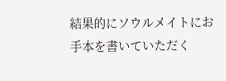結果的にソウルメイトにお手本を書いていただく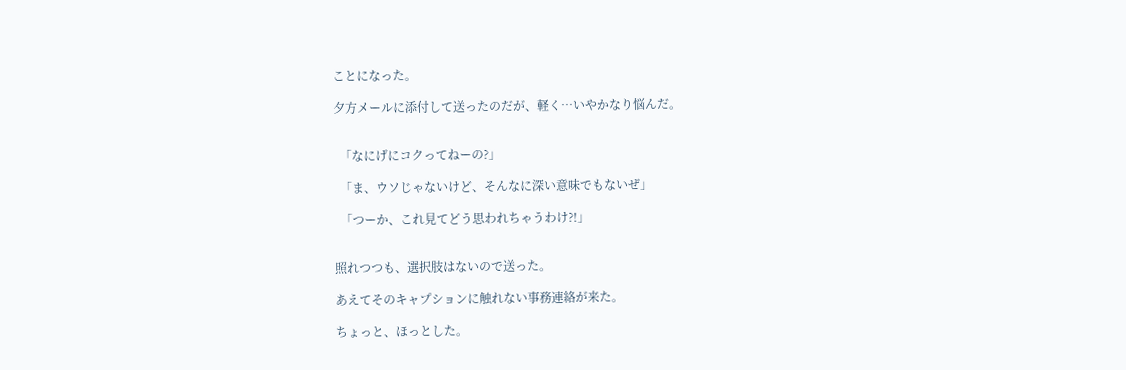ことになった。

夕方メールに添付して送ったのだが、軽く…いやかなり悩んだ。


  「なにげにコクってねーの?」

  「ま、ウソじゃないけど、そんなに深い意味でもないぜ」

  「つーか、これ見てどう思われちゃうわけ?!」


照れつつも、選択肢はないので送った。

あえてそのキャプションに触れない事務連絡が来た。

ちょっと、ほっとした。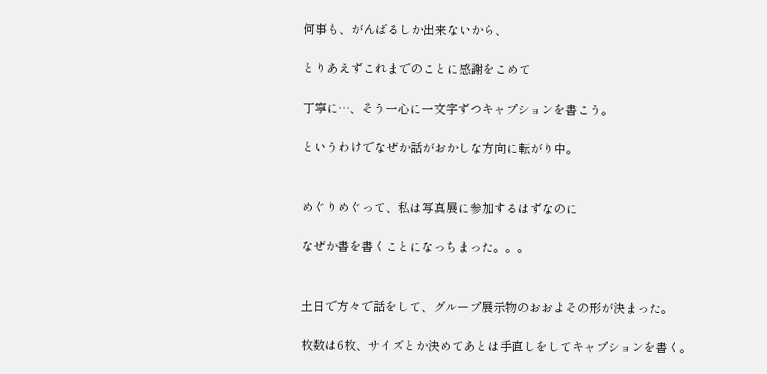何事も、がんばるしか出来ないから、

とりあえずこれまでのことに感謝をこめて

丁寧に…、そう一心に一文字ずつキャプションを書こう。

というわけでなぜか話がおかしな方向に転がり中。


めぐりめぐって、私は写真展に参加するはずなのに

なぜか書を書くことになっちまった。。。


土日で方々で話をして、グループ展示物のおおよその形が決まった。

枚数は6枚、サイズとか決めてあとは手直しをしてキャプションを書く。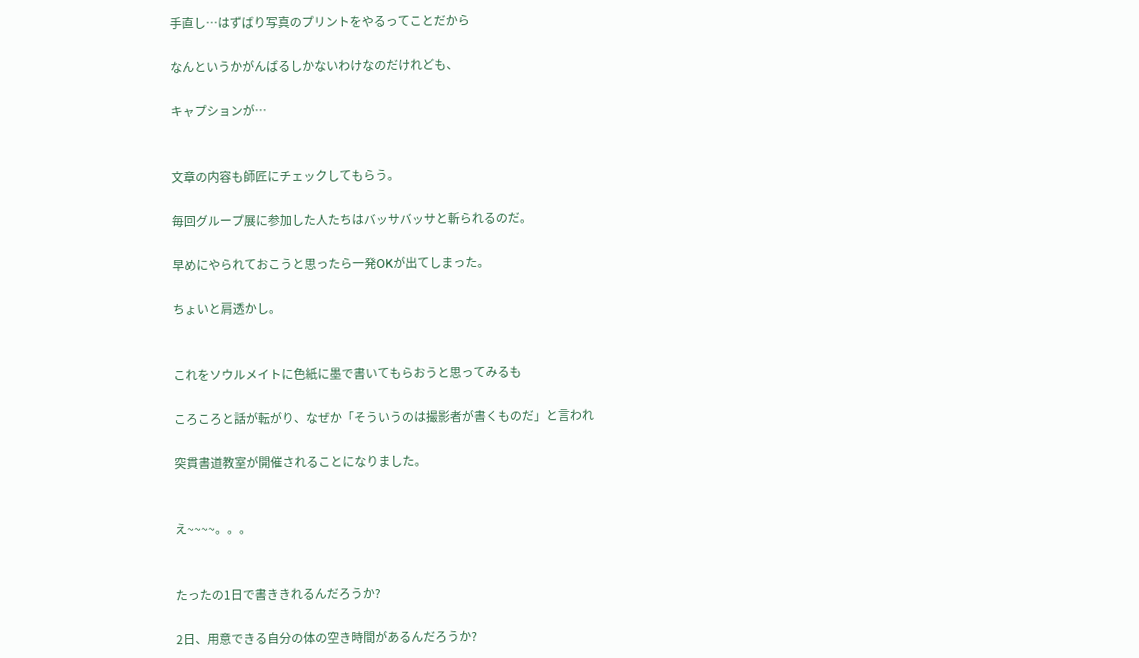手直し…はずばり写真のプリントをやるってことだから

なんというかがんばるしかないわけなのだけれども、

キャプションが…


文章の内容も師匠にチェックしてもらう。

毎回グループ展に参加した人たちはバッサバッサと斬られるのだ。

早めにやられておこうと思ったら一発OKが出てしまった。

ちょいと肩透かし。


これをソウルメイトに色紙に墨で書いてもらおうと思ってみるも

ころころと話が転がり、なぜか「そういうのは撮影者が書くものだ」と言われ

突貫書道教室が開催されることになりました。


え~~~~。。。


たったの1日で書ききれるんだろうか?

2日、用意できる自分の体の空き時間があるんだろうか?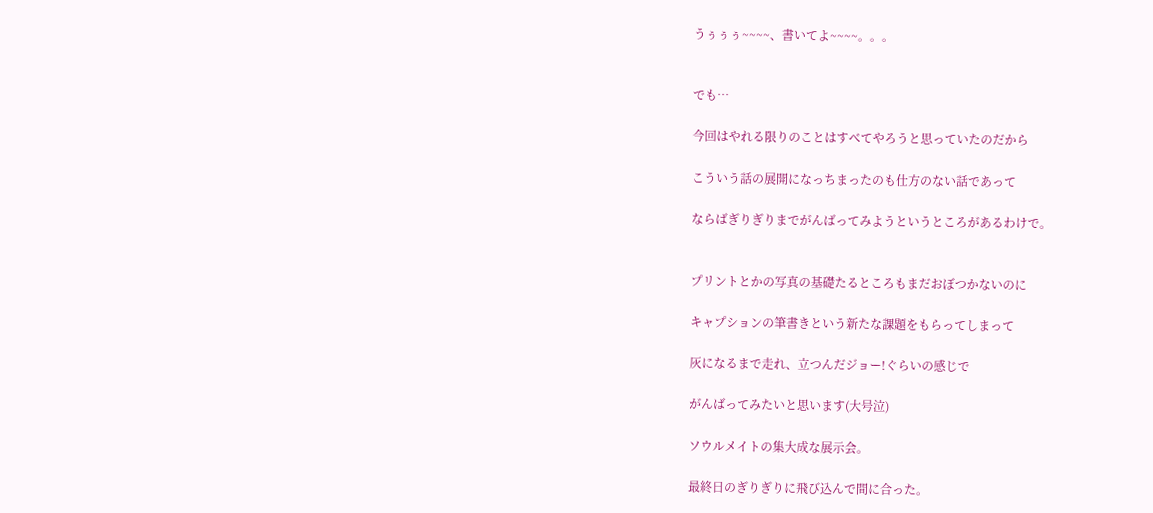うぅぅぅ~~~~、書いてよ~~~~。。。


でも…

今回はやれる限りのことはすべてやろうと思っていたのだから

こういう話の展開になっちまったのも仕方のない話であって

ならばぎりぎりまでがんばってみようというところがあるわけで。


プリントとかの写真の基礎たるところもまだおぼつかないのに

キャプションの筆書きという新たな課題をもらってしまって

灰になるまで走れ、立つんだジョー!ぐらいの感じで

がんばってみたいと思います(大号泣)

ソウルメイトの集大成な展示会。

最終日のぎりぎりに飛び込んで間に合った。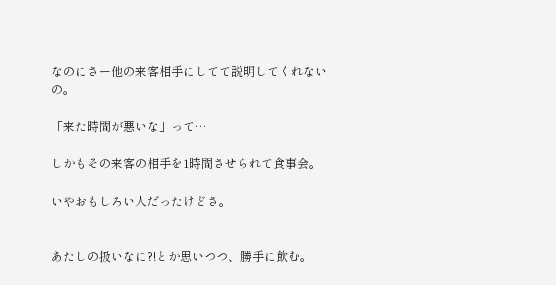なのにさー他の来客相手にしてて説明してくれないの。

「来た時間が悪いな」って…

しかもその来客の相手を1時間させられて食事会。

いやおもしろい人だったけどさ。


あたしの扱いなに?!とか思いつつ、勝手に飲む。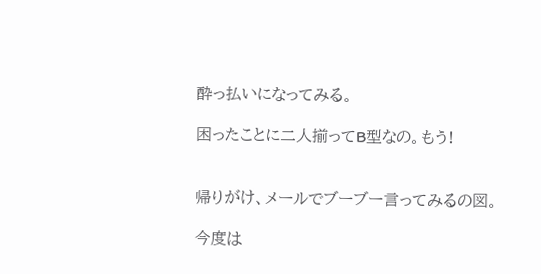酔っ払いになってみる。

困ったことに二人揃ってB型なの。もう!


帰りがけ、メールでブーブー言ってみるの図。

今度は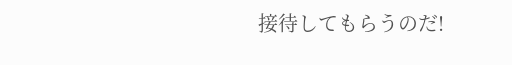接待してもらうのだ!